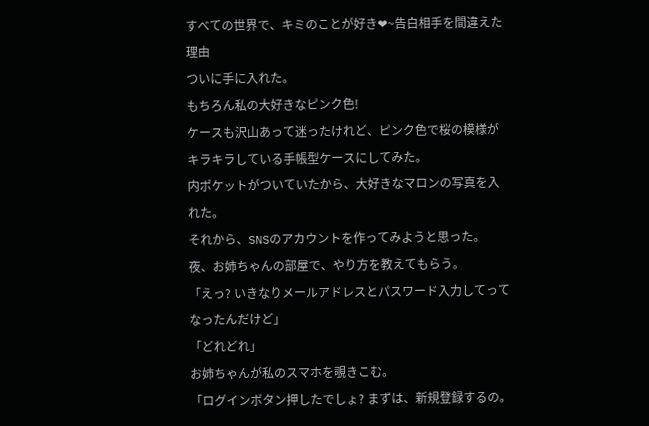すべての世界で、キミのことが好き❤~告白相手を間違えた理由
ついに手に入れた。
もちろん私の大好きなピンク色!
ケースも沢山あって迷ったけれど、ピンク色で桜の模様がキラキラしている手帳型ケースにしてみた。
内ポケットがついていたから、大好きなマロンの写真を入れた。
それから、SNSのアカウントを作ってみようと思った。
夜、お姉ちゃんの部屋で、やり方を教えてもらう。
「えっ? いきなりメールアドレスとパスワード入力してってなったんだけど」
「どれどれ」
お姉ちゃんが私のスマホを覗きこむ。
「ログインボタン押したでしょ? まずは、新規登録するの。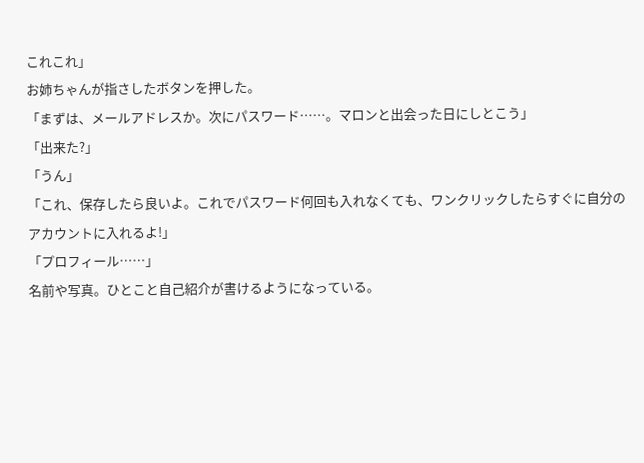これこれ」
お姉ちゃんが指さしたボタンを押した。
「まずは、メールアドレスか。次にパスワード……。マロンと出会った日にしとこう」
「出来た?」
「うん」
「これ、保存したら良いよ。これでパスワード何回も入れなくても、ワンクリックしたらすぐに自分のアカウントに入れるよ!」
「プロフィール……」
名前や写真。ひとこと自己紹介が書けるようになっている。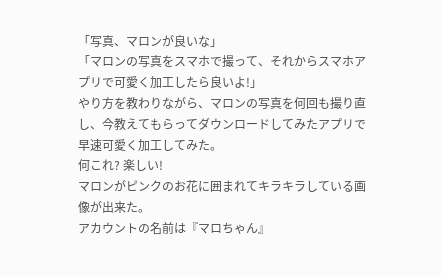「写真、マロンが良いな」
「マロンの写真をスマホで撮って、それからスマホアプリで可愛く加工したら良いよ!」
やり方を教わりながら、マロンの写真を何回も撮り直し、今教えてもらってダウンロードしてみたアプリで早速可愛く加工してみた。
何これ? 楽しい!
マロンがピンクのお花に囲まれてキラキラしている画像が出来た。
アカウントの名前は『マロちゃん』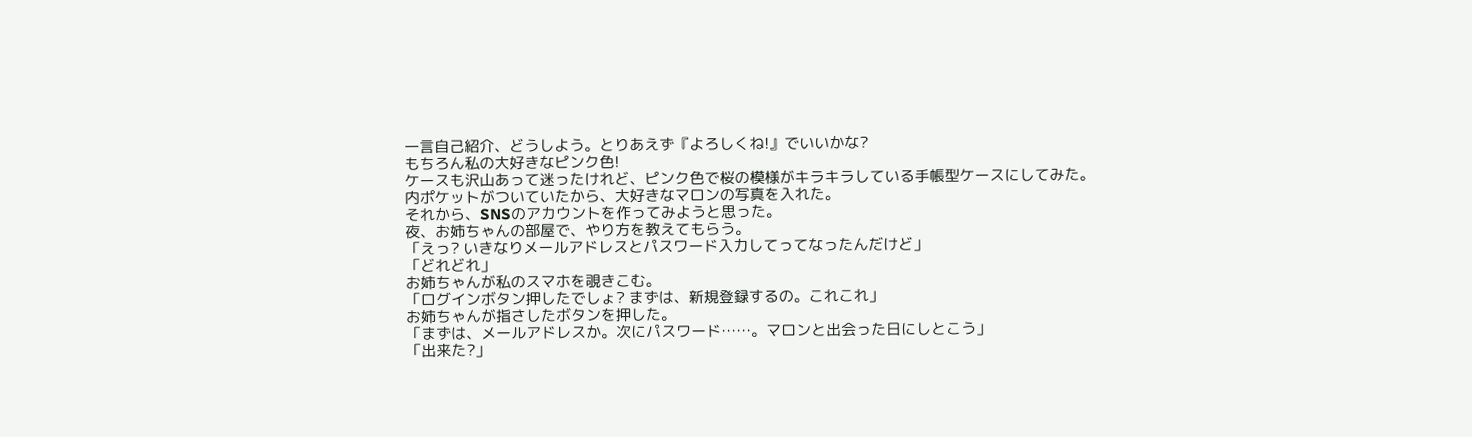一言自己紹介、どうしよう。とりあえず『よろしくね!』でいいかな?
もちろん私の大好きなピンク色!
ケースも沢山あって迷ったけれど、ピンク色で桜の模様がキラキラしている手帳型ケースにしてみた。
内ポケットがついていたから、大好きなマロンの写真を入れた。
それから、SNSのアカウントを作ってみようと思った。
夜、お姉ちゃんの部屋で、やり方を教えてもらう。
「えっ? いきなりメールアドレスとパスワード入力してってなったんだけど」
「どれどれ」
お姉ちゃんが私のスマホを覗きこむ。
「ログインボタン押したでしょ? まずは、新規登録するの。これこれ」
お姉ちゃんが指さしたボタンを押した。
「まずは、メールアドレスか。次にパスワード……。マロンと出会った日にしとこう」
「出来た?」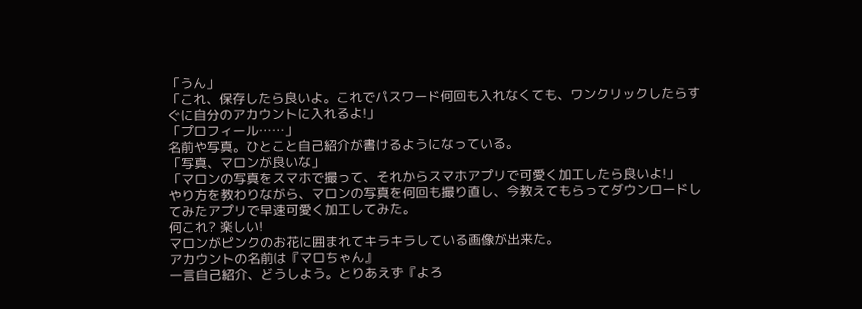「うん」
「これ、保存したら良いよ。これでパスワード何回も入れなくても、ワンクリックしたらすぐに自分のアカウントに入れるよ!」
「プロフィール……」
名前や写真。ひとこと自己紹介が書けるようになっている。
「写真、マロンが良いな」
「マロンの写真をスマホで撮って、それからスマホアプリで可愛く加工したら良いよ!」
やり方を教わりながら、マロンの写真を何回も撮り直し、今教えてもらってダウンロードしてみたアプリで早速可愛く加工してみた。
何これ? 楽しい!
マロンがピンクのお花に囲まれてキラキラしている画像が出来た。
アカウントの名前は『マロちゃん』
一言自己紹介、どうしよう。とりあえず『よろ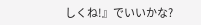しくね!』でいいかな?